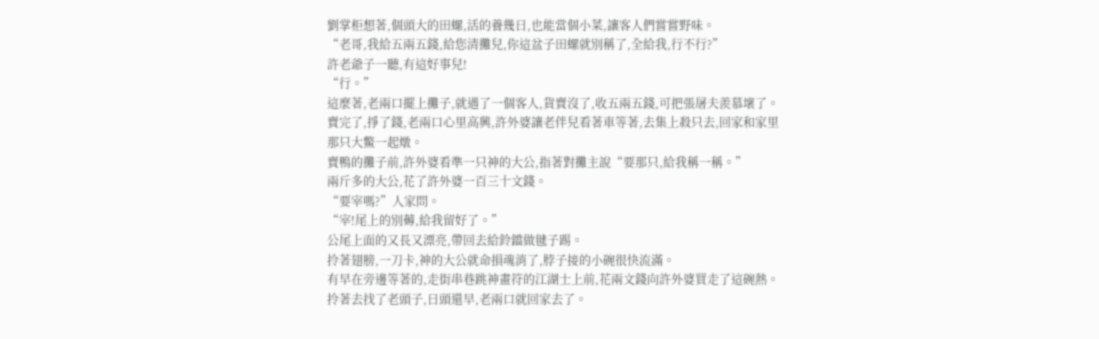劉掌柜想著,個頭大的田螺,活的養幾日,也能當個小菜,讓客人們嘗嘗野味。
“老哥,我給五兩五錢,給您清攤兒,你這盆子田螺就別稱了,全給我,行不行?”
許老爺子一聽,有這好事兒!
“行。”
這麼著,老兩口擺上攤子,就遇了一個客人,貨賣沒了,收五兩五錢,可把張屠夫羨慕壞了。
賣完了,掙了錢,老兩口心里高興,許外婆讓老伴兒看著車等著,去集上殺只去,回家和家里那只大鱉一起燉。
賣鴨的攤子前,許外婆看準一只神的大公,指著對攤主說“要那只,給我稱一稱。”
兩斤多的大公,花了許外婆一百三十文錢。
“要宰嗎?”人家問。
“宰!尾上的別薅,給我留好了。”
公尾上面的又長又漂亮,帶回去給鈴鐺做毽子踢。
拎著翅膀,一刀卡,神的大公就命損魂消了,脖子接的小碗很快流滿。
有早在旁邊等著的,走街串巷跳神畫符的江湖士上前,花兩文錢向許外婆買走了這碗熱。
拎著去找了老頭子,日頭還早,老兩口就回家去了。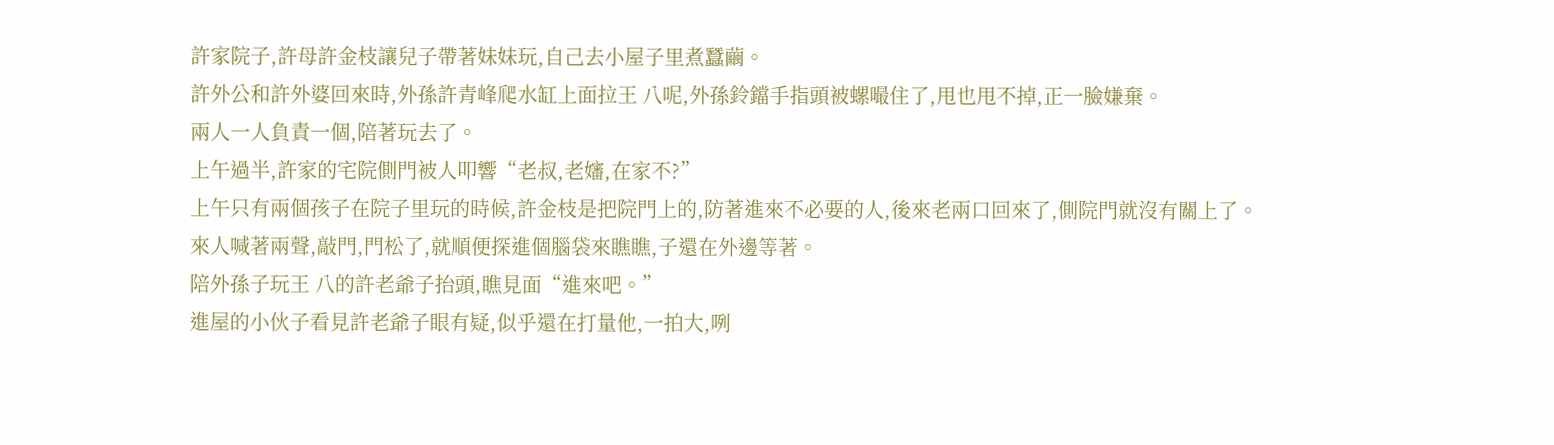許家院子,許母許金枝讓兒子帶著妹妹玩,自己去小屋子里煮蠶繭。
許外公和許外婆回來時,外孫許青峰爬水缸上面拉王 八呢,外孫鈴鐺手指頭被螺嘬住了,甩也甩不掉,正一臉嫌棄。
兩人一人負責一個,陪著玩去了。
上午過半,許家的宅院側門被人叩響“老叔,老嬸,在家不?”
上午只有兩個孩子在院子里玩的時候,許金枝是把院門上的,防著進來不必要的人,後來老兩口回來了,側院門就沒有關上了。
來人喊著兩聲,敲門,門松了,就順便探進個腦袋來瞧瞧,子還在外邊等著。
陪外孫子玩王 八的許老爺子抬頭,瞧見面“進來吧。”
進屋的小伙子看見許老爺子眼有疑,似乎還在打量他,一拍大,咧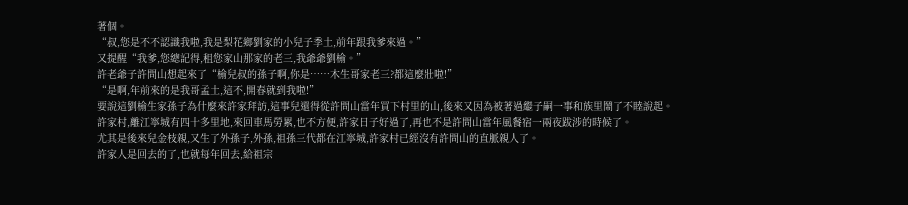著個。
“叔,您是不不認識我啦,我是梨花鄉劉家的小兒子季土,前年跟我爹來過。”
又提醒“我爹,您總記得,租您家山那家的老三,我爺爺劉榆。”
許老爺子許問山想起來了“榆兒叔的孫子啊,你是……木生哥家老三?都這麼壯啦!”
“是啊,年前來的是我哥孟土,這不,開春就到我啦!”
要說這劉榆生家孫子為什麼來許家拜訪,這事兒還得從許問山當年買下村里的山,後來又因為被著過繼子嗣一事和族里鬧了不睦說起。
許家村,離江寧城有四十多里地,來回車馬勞累,也不方便,許家日子好過了,再也不是許問山當年風餐宿一兩夜跋涉的時候了。
尤其是後來兒金枝親,又生了外孫子,外孫,祖孫三代都在江寧城,許家村已經沒有許問山的直脈親人了。
許家人是回去的了,也就每年回去,給祖宗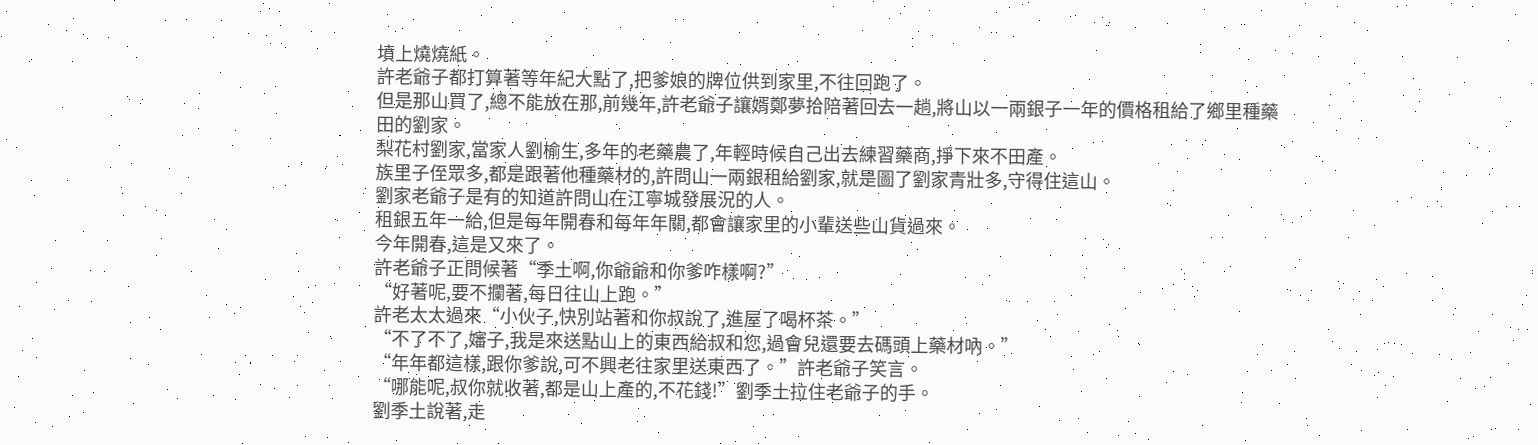墳上燒燒紙。
許老爺子都打算著等年紀大點了,把爹娘的牌位供到家里,不往回跑了。
但是那山買了,總不能放在那,前幾年,許老爺子讓婿鄭夢拾陪著回去一趟,將山以一兩銀子一年的價格租給了鄉里種藥田的劉家。
梨花村劉家,當家人劉榆生,多年的老藥農了,年輕時候自己出去練習藥商,掙下來不田產。
族里子侄眾多,都是跟著他種藥材的,許問山一兩銀租給劉家,就是圖了劉家青壯多,守得住這山。
劉家老爺子是有的知道許問山在江寧城發展況的人。
租銀五年一給,但是每年開春和每年年關,都會讓家里的小輩送些山貨過來。
今年開春,這是又來了。
許老爺子正問候著“季土啊,你爺爺和你爹咋樣啊?”
“好著呢,要不攔著,每日往山上跑。”
許老太太過來“小伙子,快別站著和你叔說了,進屋了喝杯茶。”
“不了不了,嬸子,我是來送點山上的東西給叔和您,過會兒還要去碼頭上藥材吶。”
“年年都這樣,跟你爹說,可不興老往家里送東西了。”許老爺子笑言。
“哪能呢,叔你就收著,都是山上產的,不花錢!”劉季土拉住老爺子的手。
劉季土說著,走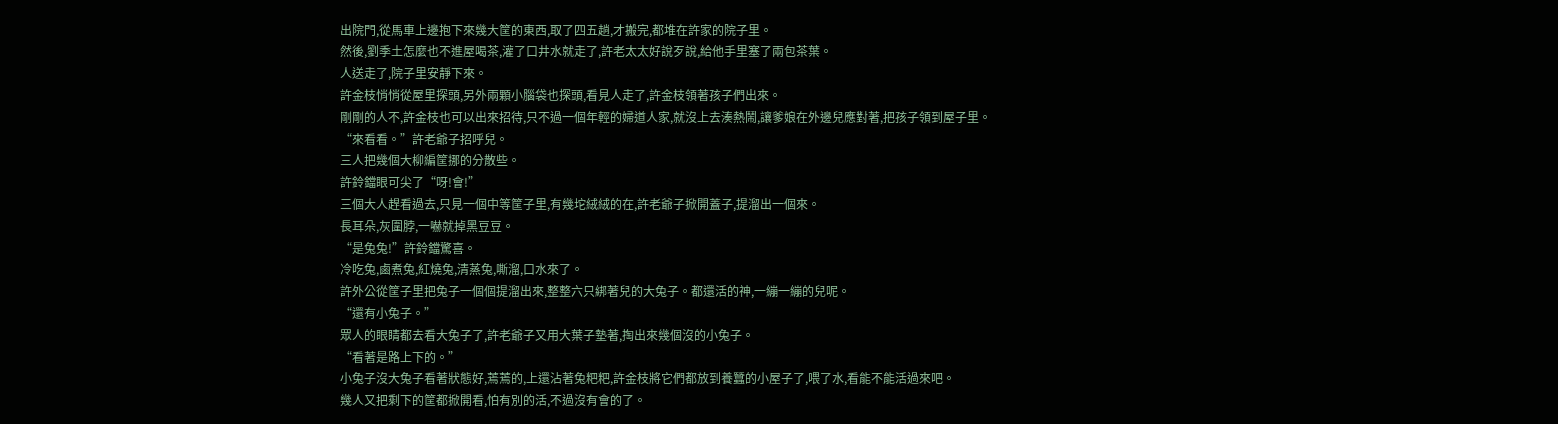出院門,從馬車上邊抱下來幾大筐的東西,取了四五趟,才搬完,都堆在許家的院子里。
然後,劉季土怎麼也不進屋喝茶,灌了口井水就走了,許老太太好說歹說,給他手里塞了兩包茶葉。
人送走了,院子里安靜下來。
許金枝悄悄從屋里探頭,另外兩顆小腦袋也探頭,看見人走了,許金枝領著孩子們出來。
剛剛的人不,許金枝也可以出來招待,只不過一個年輕的婦道人家,就沒上去湊熱鬧,讓爹娘在外邊兒應對著,把孩子領到屋子里。
“來看看。”許老爺子招呼兒。
三人把幾個大柳編筐挪的分散些。
許鈴鐺眼可尖了“呀!會!”
三個大人趕看過去,只見一個中等筐子里,有幾坨絨絨的在,許老爺子掀開蓋子,提溜出一個來。
長耳朵,灰圍脖,一嚇就掉黑豆豆。
“是兔兔!”許鈴鐺驚喜。
冷吃兔,鹵煮兔,紅燒兔,清蒸兔,嘶溜,口水來了。
許外公從筐子里把兔子一個個提溜出來,整整六只綁著兒的大兔子。都還活的神,一繃一繃的兒呢。
“還有小兔子。”
眾人的眼睛都去看大兔子了,許老爺子又用大葉子墊著,掏出來幾個沒的小兔子。
“看著是路上下的。”
小兔子沒大兔子看著狀態好,蔫蔫的,上還沾著兔粑粑,許金枝將它們都放到養蠶的小屋子了,喂了水,看能不能活過來吧。
幾人又把剩下的筐都掀開看,怕有別的活,不過沒有會的了。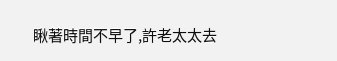瞅著時間不早了,許老太太去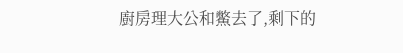廚房理大公和鱉去了,剩下的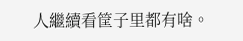人繼續看筐子里都有啥。